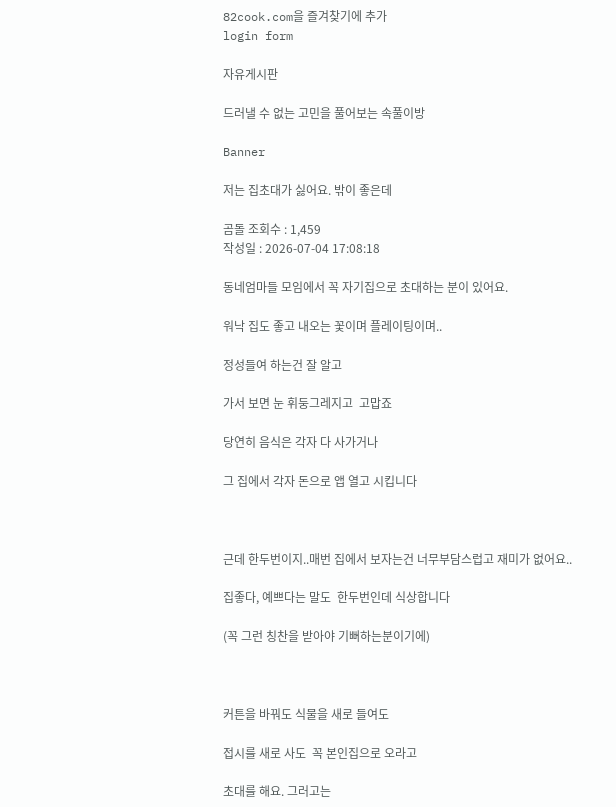82cook.com을 즐겨찾기에 추가
login form

자유게시판

드러낼 수 없는 고민을 풀어보는 속풀이방

Banner

저는 집초대가 싫어요. 밖이 좋은데

곰돌 조회수 : 1,459
작성일 : 2026-07-04 17:08:18

동네엄마들 모임에서 꼭 자기집으로 초대하는 분이 있어요.

워낙 집도 좋고 내오는 꽃이며 플레이팅이며..

정성들여 하는건 잘 알고

가서 보면 눈 휘둥그레지고  고맙죠

당연히 음식은 각자 다 사가거나

그 집에서 각자 돈으로 앱 열고 시킵니다



근데 한두번이지..매번 집에서 보자는건 너무부담스럽고 재미가 없어요..

집좋다, 예쁘다는 말도  한두번인데 식상합니다

(꼭 그런 칭찬을 받아야 기뻐하는분이기에)



커튼을 바꿔도 식물을 새로 들여도

접시를 새로 사도  꼭 본인집으로 오라고

초대를 해요. 그러고는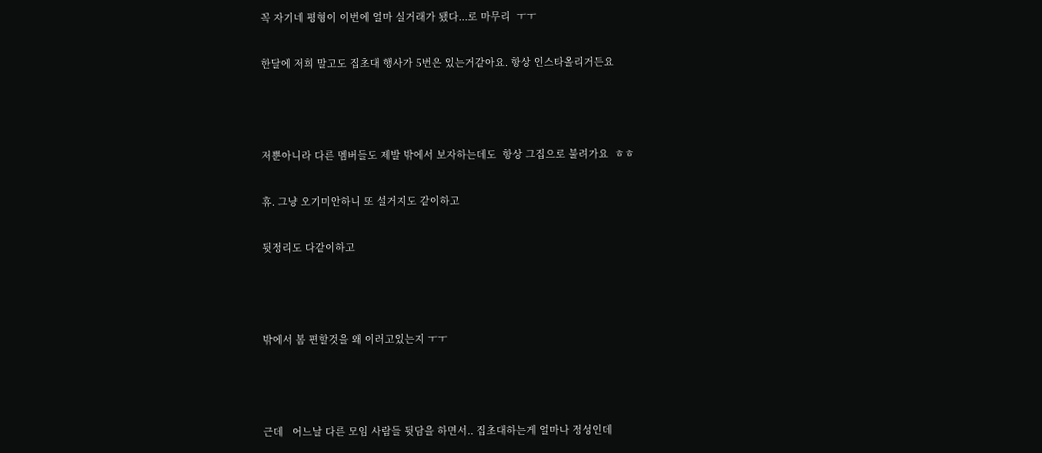꼭 자기네 평형이 이번에 얼마 실거래가 됐다...로 마무리  ㅜㅜ

한달에 저희 말고도 집초대 행사가 5번은 있는거같아요. 항상 인스타올리거든요



저뿐아니라 다른 멤버들도 제발 밖에서 보자하는데도  항상 그집으로 불려가요  ㅎㅎ

휴. 그냥 오기미안하니 또 설거지도 같이하고

뒷정리도 다같이하고



밖에서 봄 편할것을 왜 이러고있는지 ㅜㅜ



근데   어느날 다른 모임 사람들 뒷담을 하면서.. 집초대하는게 얼마나 정성인데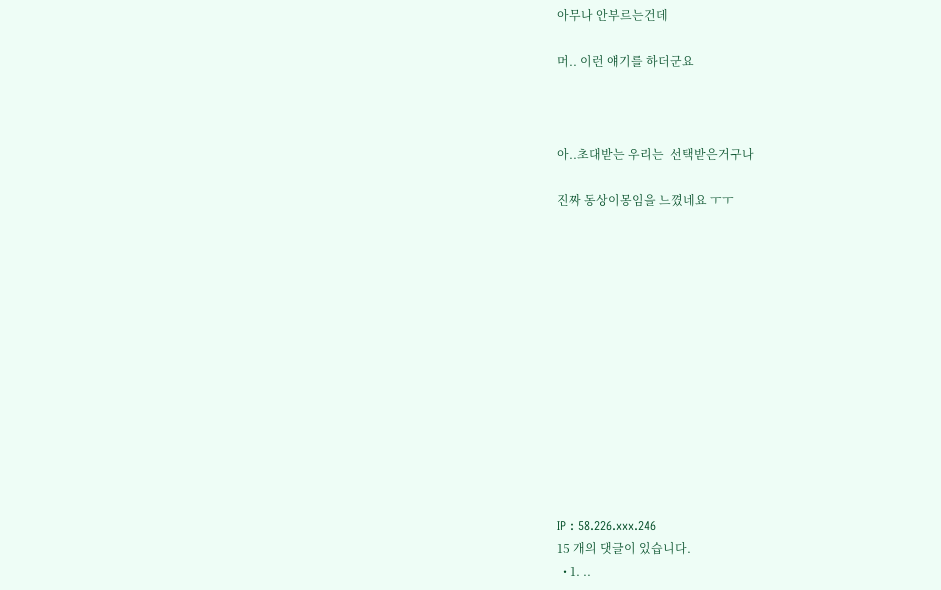아무나 안부르는건데

머.. 이런 얘기를 하더군요



아..초대받는 우리는  선택받은거구나

진짜 동상이몽임을 느꼈네요 ㅜㅜ













IP : 58.226.xxx.246
15 개의 댓글이 있습니다.
  • 1. ..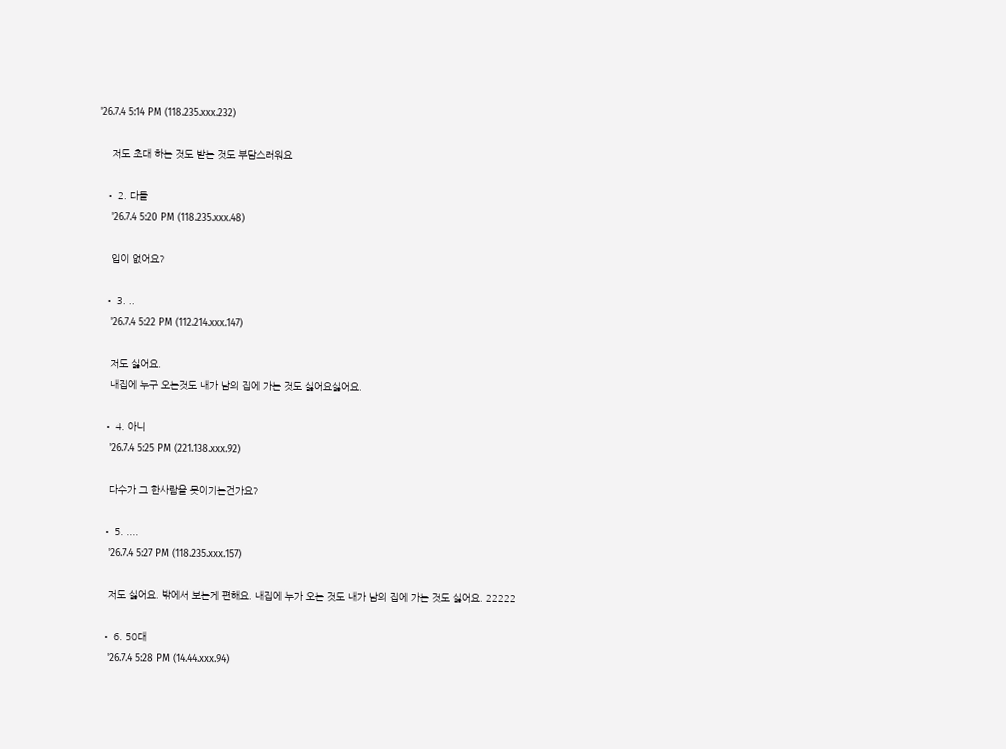'26.7.4 5:14 PM (118.235.xxx.232)

    저도 초대 하는 것도 받는 것도 부담스러워요

  • 2. 다들
    '26.7.4 5:20 PM (118.235.xxx.48)

    입이 없어요?

  • 3. ..
    '26.7.4 5:22 PM (112.214.xxx.147)

    저도 싫어요.
    내집에 누구 오는것도 내가 남의 집에 가는 것도 싫어요싫어요.

  • 4. 아니
    '26.7.4 5:25 PM (221.138.xxx.92)

    다수가 그 한사람을 못이기는건가요?

  • 5. ....
    '26.7.4 5:27 PM (118.235.xxx.157)

    저도 싫어요. 밖에서 보는게 편해요. 내집에 누가 오는 것도 내가 남의 집에 가는 것도 싫어요. 22222

  • 6. 50대
    '26.7.4 5:28 PM (14.44.xxx.94)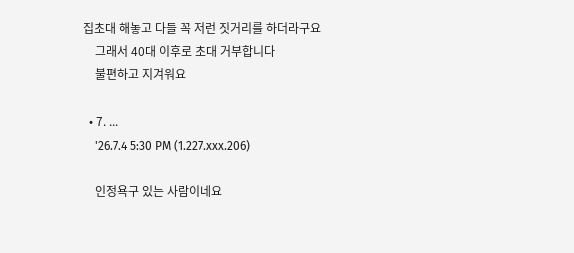집초대 해놓고 다들 꼭 저런 짓거리를 하더라구요
    그래서 40대 이후로 초대 거부합니다
    불편하고 지겨워요

  • 7. ...
    '26.7.4 5:30 PM (1.227.xxx.206)

    인정욕구 있는 사람이네요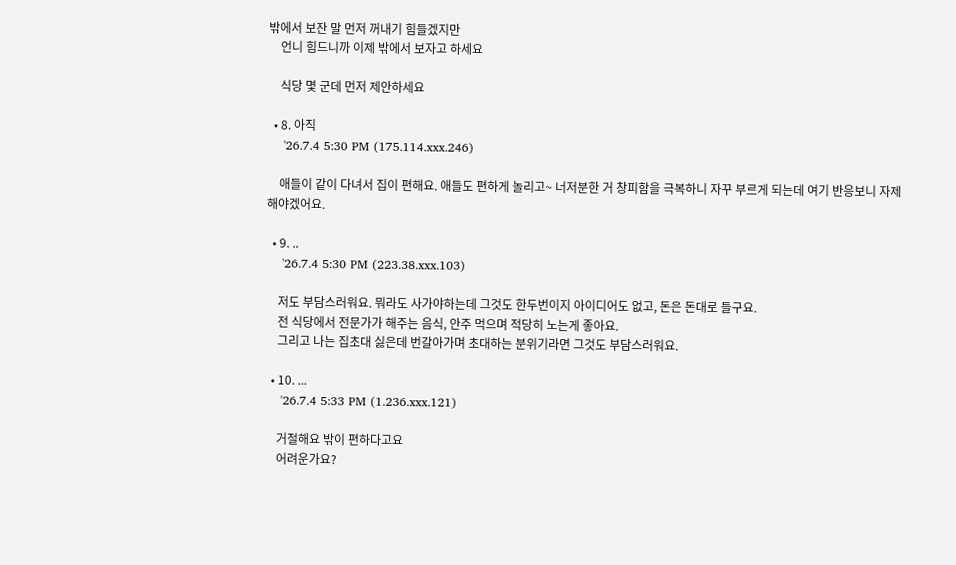밖에서 보잔 말 먼저 꺼내기 힘들겠지만
    언니 힘드니까 이제 밖에서 보자고 하세요

    식당 몇 군데 먼저 제안하세요

  • 8. 아직
    '26.7.4 5:30 PM (175.114.xxx.246)

    애들이 같이 다녀서 집이 편해요. 애들도 편하게 놀리고~ 너저분한 거 창피함을 극복하니 자꾸 부르게 되는데 여기 반응보니 자제해야겠어요.

  • 9. ..
    '26.7.4 5:30 PM (223.38.xxx.103)

    저도 부담스러워요. 뭐라도 사가야하는데 그것도 한두번이지 아이디어도 없고, 돈은 돈대로 들구요.
    전 식당에서 전문가가 해주는 음식, 안주 먹으며 적당히 노는게 좋아요.
    그리고 나는 집초대 싫은데 번갈아가며 초대하는 분위기라면 그것도 부담스러워요.

  • 10. ...
    '26.7.4 5:33 PM (1.236.xxx.121)

    거절해요 밖이 편하다고요
    어려운가요?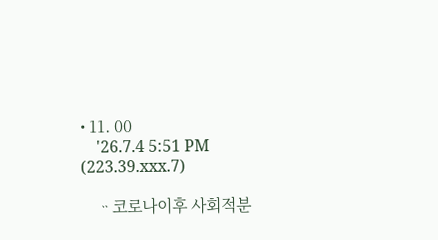• 11. 00
    '26.7.4 5:51 PM (223.39.xxx.7)

    ᆢ코로나이후 사회적분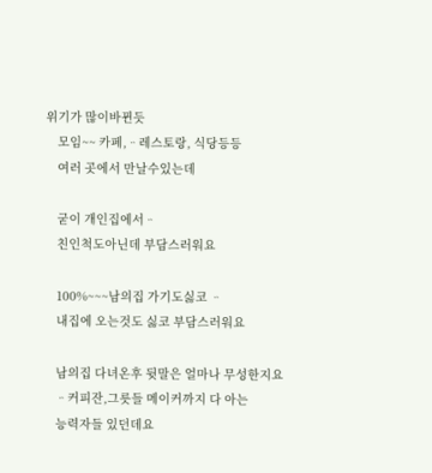위기가 많이바뀐듯
    모임~~ 카페,ᆢ레스토랑, 식당등등
    여러 곳에서 만날수있는데

    굳이 개인집에서ᆢ
    친인척도아닌데 부담스러워요

    100%~~~남의집 가기도싫코 ᆢ
    내집에 오는것도 싫코 부담스러워요

    남의집 다녀온후 뒷말은 얼마나 무성한지요
    ᆢ커피잔,그릇들 메이커까지 다 아는
    능력자들 있던데요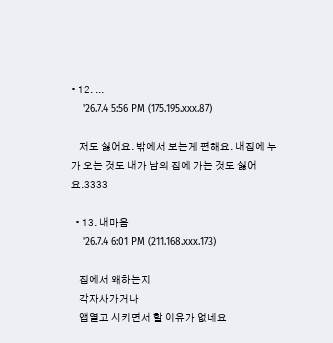• 12. ...
    '26.7.4 5:56 PM (175.195.xxx.87)

    저도 싫어요. 밖에서 보는게 편해요. 내집에 누가 오는 것도 내가 남의 집에 가는 것도 싫어요.3333

  • 13. 내마음
    '26.7.4 6:01 PM (211.168.xxx.173)

    집에서 왜하는지
    각자사가거나
    앱열고 시키면서 할 이유가 없네요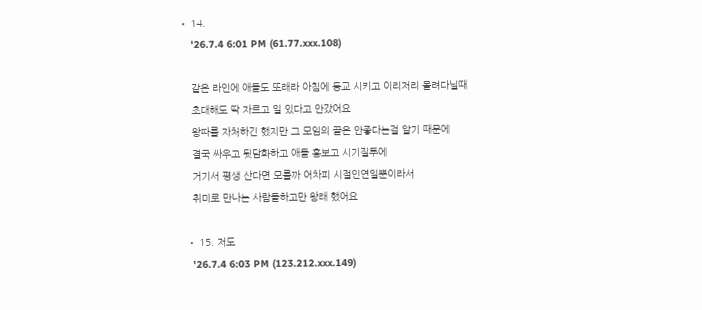• 14.
    '26.7.4 6:01 PM (61.77.xxx.108)

    같은 라인에 애들도 또래라 아침에 등교 시키고 이리저리 몰려다닐때
    초대해도 딱 자르고 일 있다고 안갔어요
    왕따를 자처하긴 했지만 그 모임의 끝은 안좋다는걸 알기 때문에
    결국 싸우고 뒷담화하고 애들 흉보고 시기질투에
    거기서 평생 산다면 모를까 어차피 시절인연일뿐이라서
    취미로 만나는 사람들하고만 왕래 했어요

  • 15. 저도
    '26.7.4 6:03 PM (123.212.xxx.149)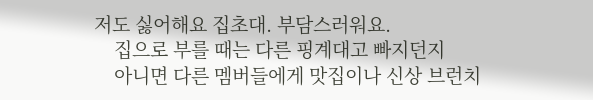저도 싫어해요 집초대. 부담스러워요.
    집으로 부를 때는 다른 핑계대고 빠지던지
    아니면 다른 멤버들에게 맛집이나 신상 브런치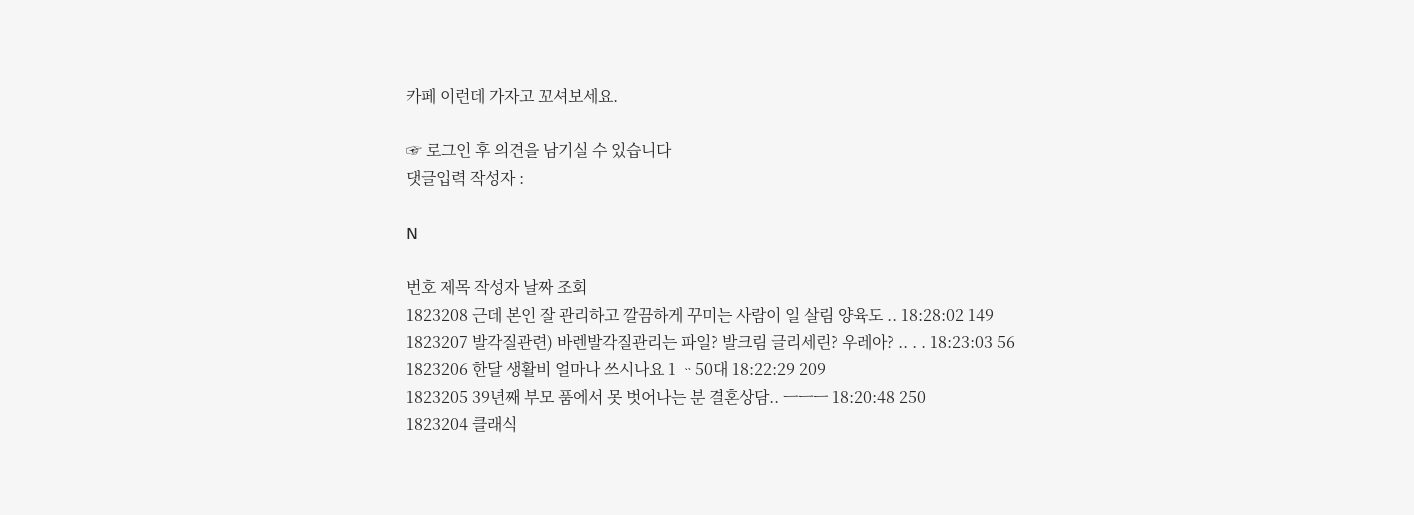카페 이런데 가자고 꼬셔보세요.

☞ 로그인 후 의견을 남기실 수 있습니다
댓글입력 작성자 :

N

번호 제목 작성자 날짜 조회
1823208 근데 본인 잘 관리하고 깔끔하게 꾸미는 사람이 일 살림 양육도 .. 18:28:02 149
1823207 발각질관련) 바렌발각질관리는 파일? 발크림 글리세린? 우레아? .. . . 18:23:03 56
1823206 한달 생활비 얼마나 쓰시나요 1 ᆢ50대 18:22:29 209
1823205 39년째 부모 품에서 못 벗어나는 분 결혼상담.. ㅡㅡㅡ 18:20:48 250
1823204 클래식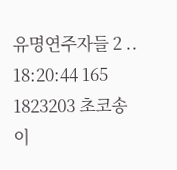유명연주자들 2 .. 18:20:44 165
1823203 초코송이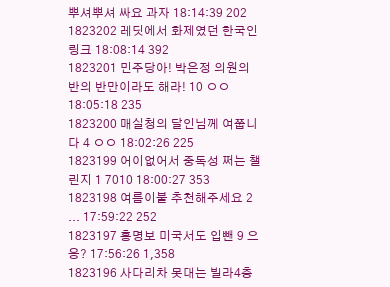뿌셔뿌셔 싸요 과자 18:14:39 202
1823202 레딧에서 화제였던 한국인 링크 18:08:14 392
1823201 민주당아! 박은정 의원의 반의 반만이라도 해라! 10 ㅇㅇ 18:05:18 235
1823200 매실청의 달인님께 여쭙니다 4 ㅇㅇ 18:02:26 225
1823199 어이없어서 중독성 쩌는 챌린지 1 7010 18:00:27 353
1823198 여름이불 추천해주세요 2 ... 17:59:22 252
1823197 홍명보 미국서도 입뺀 9 으응? 17:56:26 1,358
1823196 사다리차 못대는 빌라4층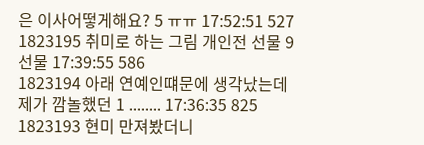은 이사어떻게해요? 5 ㅠㅠ 17:52:51 527
1823195 취미로 하는 그림 개인전 선물 9 선물 17:39:55 586
1823194 아래 연예인떄문에 생각났는데 제가 깜놀했던 1 ........ 17:36:35 825
1823193 현미 만져봤더니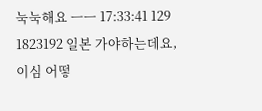눅눅해요 ㅡㅡ 17:33:41 129
1823192 일본 가야하는데요, 이심 어떻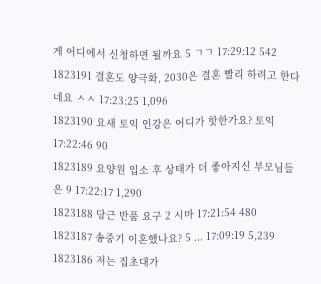게 어디에서 신청하면 될까요 5 ㄱㄱ 17:29:12 542
1823191 결혼도 양극화, 2030은 결혼 빨리 하려고 한다네요 ㅅㅅ 17:23:25 1,096
1823190 요새 토익 인강은 어디가 핫한가요? 토익 17:22:46 90
1823189 요양원 입소 후 상태가 더 좋아지신 부모님들은 9 17:22:17 1,290
1823188 당근 반품 요구 2 시마 17:21:54 480
1823187 송중기 이혼했나요? 5 ... 17:09:19 5,239
1823186 저는 집초대가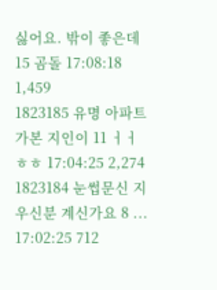싫어요. 밖이 좋은데 15 곰돌 17:08:18 1,459
1823185 유명 아파트 가본 지인이 11 ㅓㅓㅎㅎ 17:04:25 2,274
1823184 눈썹문신 지우신분 계신가요 8 ... 17:02:25 712